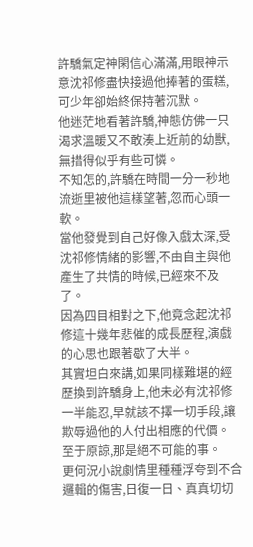許驕氣定神閑信心滿滿,用眼神示意沈祁修盡快接過他捧著的蛋糕,可少年卻始終保持著沉默。
他迷茫地看著許驕,神態仿佛一只渴求溫暖又不敢湊上近前的幼獸,無措得似乎有些可憐。
不知怎的,許驕在時間一分一秒地流逝里被他這樣望著,忽而心頭一軟。
當他發覺到自己好像入戲太深,受沈祁修情緒的影響,不由自主與他產生了共情的時候,已經來不及了。
因為四目相對之下,他竟念起沈祁修這十幾年悲催的成長歷程,演戲的心思也跟著歇了大半。
其實坦白來講,如果同樣難堪的經歷換到許驕身上,他未必有沈祁修一半能忍,早就該不擇一切手段,讓欺辱過他的人付出相應的代價。
至于原諒,那是絕不可能的事。
更何況小說劇情里種種浮夸到不合邏輯的傷害,日復一日、真真切切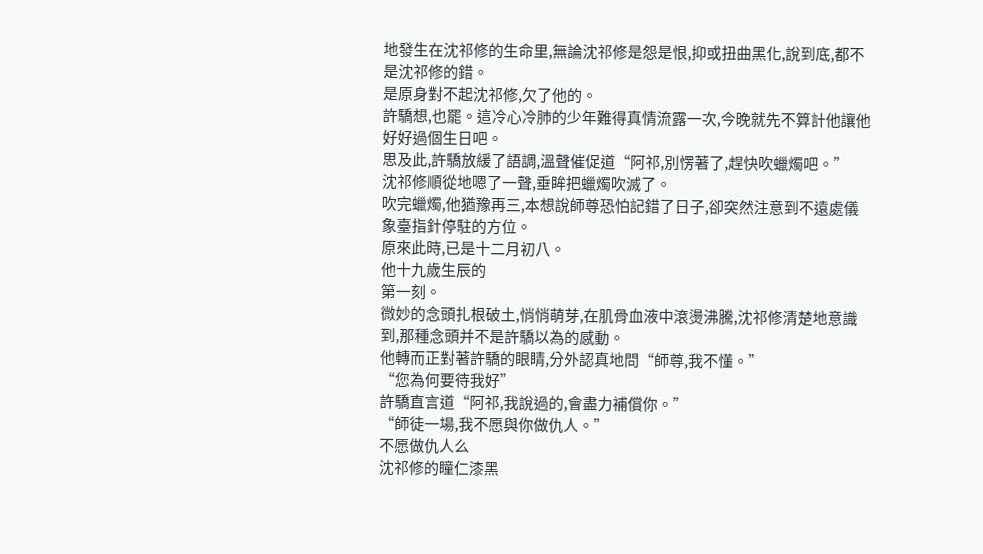地發生在沈祁修的生命里,無論沈祁修是怨是恨,抑或扭曲黑化,說到底,都不是沈祁修的錯。
是原身對不起沈祁修,欠了他的。
許驕想,也罷。這冷心冷肺的少年難得真情流露一次,今晚就先不算計他讓他好好過個生日吧。
思及此,許驕放緩了語調,溫聲催促道“阿祁,別愣著了,趕快吹蠟燭吧。”
沈祁修順從地嗯了一聲,垂眸把蠟燭吹滅了。
吹完蠟燭,他猶豫再三,本想說師尊恐怕記錯了日子,卻突然注意到不遠處儀象臺指針停駐的方位。
原來此時,已是十二月初八。
他十九歲生辰的
第一刻。
微妙的念頭扎根破土,悄悄萌芽,在肌骨血液中滾燙沸騰,沈祁修清楚地意識到,那種念頭并不是許驕以為的感動。
他轉而正對著許驕的眼睛,分外認真地問“師尊,我不懂。”
“您為何要待我好”
許驕直言道“阿祁,我說過的,會盡力補償你。”
“師徒一場,我不愿與你做仇人。”
不愿做仇人么
沈祁修的瞳仁漆黑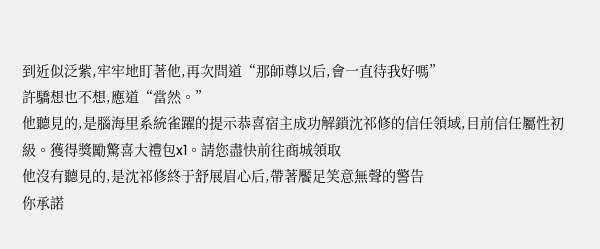到近似泛紫,牢牢地盯著他,再次問道“那師尊以后,會一直待我好嗎”
許驕想也不想,應道“當然。”
他聽見的,是腦海里系統雀躍的提示恭喜宿主成功解鎖沈祁修的信任領域,目前信任屬性初級。獲得獎勵驚喜大禮包x1。請您盡快前往商城領取
他沒有聽見的,是沈祁修終于舒展眉心后,帶著饜足笑意無聲的警告
你承諾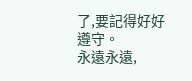了,要記得好好遵守。
永遠永遠,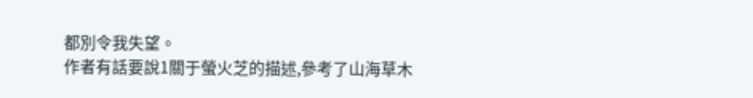都別令我失望。
作者有話要說1關于螢火芝的描述,參考了山海草木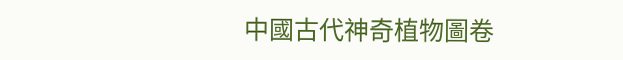中國古代神奇植物圖卷